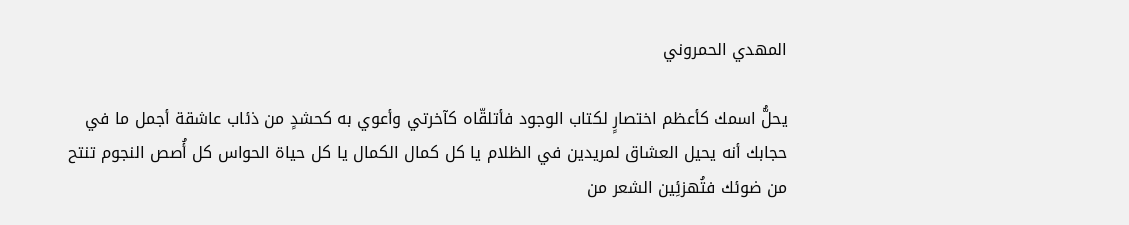المهدي الحمروني

يحلُّ اسمك كأعظم اختصارٍ لكتاب الوجود فأتلقّاه كآخرتي وأعوي به كحشدٍ من ذئاب عاشقة أجمل ما في حجابك أنه يحيل العشاق لمريدين في الظلام يا كل كمال الكمال يا كل حياة الحواس كل أُصص النجوم تنتح من ضوئك فتُهزئِين الشعر من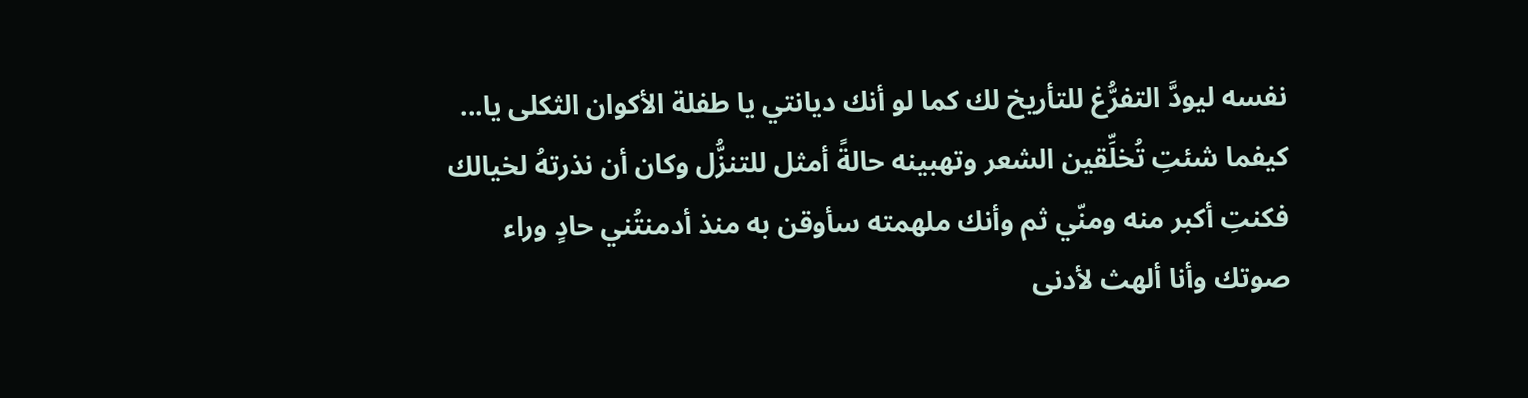نفسه ليودَّ التفرُّغ للتأريخ لك كما لو أنك ديانتي يا طفلة الأكوان الثكلى يا...
كيفما شئتِ تُخلِّقين الشعر وتهبينه حالةً أمثل للتنزُّل وكان أن نذرتهُ لخيالك فكنتِ أكبر منه ومنّي ثم وأنك ملهمته سأوقن به منذ أدمنتُني حادٍ وراء صوتك وأنا ألهث لأدنى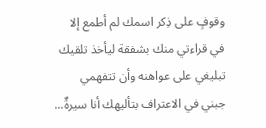وقوفٍ على ذِكر اسمك لم أطمع إلا في قراءتي منك بشفقة ليأخذ تلقيك تبليغي على عواهنه وأن تتفهمي جبني في الاعتراف بتأليهك أنا سيرةٌ...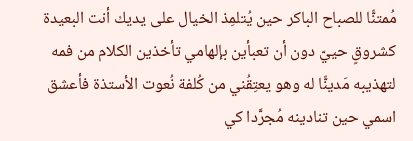مُمتنًّا للصباح الباكر حين يُتلمِذ الخيال على يديك أنت البعيدة كشروقٍ حييّ دون أن تعبأين بإلهامي تأخذين الكلام من فمه لتهذيبه مَدينًّا له وهو يعتِقُني من كُلفة نُعوت الأستذة فأعشق اسمي حين تنادينه مُجرَّدا كي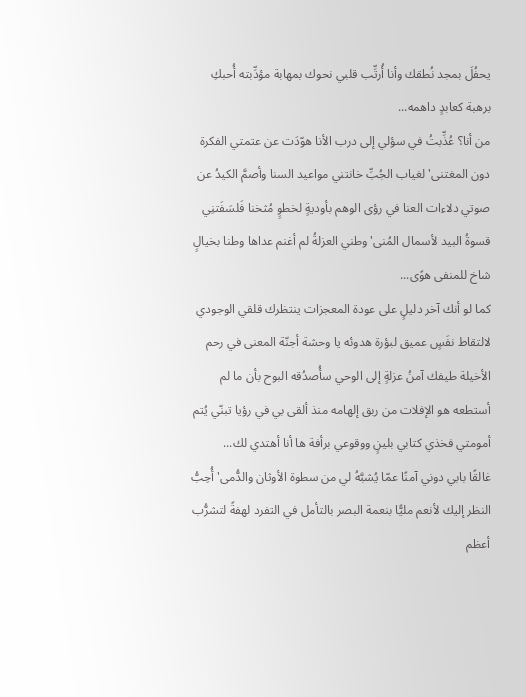يحفُلَ بمجد نُطقك وأنا أُرتِّب قلبي نحوك بمهابة مؤدِّبته أُحبكِ برهبة كعابدٍ داهمه...
من أنا؟ عُذِّبتُ في سؤلي إلى درب الأنا هوّدَت عن عتمتي الفكرة دون المغتنى' لغياب الجُبِّ خانتني مواعيد السنا وأصمَّ الكيدُ عن صوتي دلاءات العنا في رؤى الوهم بأوديةٍ لخطوٍ مُثخنا فَلسَفَتنِي قسوةُ البيد لأسمال المُنى' وطني العزلةُ لم أغنم عداها وطنا بخيالٍ شاخ للمنفى هوًى...
كما لو أنك آخر دليلٍ على عودة المعجزات ينتظرك قلقي الوجودي لالتقاط نفَسٍ عميق لبؤرة هدوئه يا وحشة أجنّة المعنى في رحم الأخيلة طيفك آمنُ عزلةٍ إلى الوحي سأُصدُقه البوح بأن ما لم أستطعه هو الإفلات من ربق إلهامه منذ ألقى بي في رؤيا تبنّي يُتم أمومتي فخذي كتابي بلينٍ ووقوعي برأفة ها أنا أهتدي لك...
غالقًا بابي دوني آمنًا عمّا يُشبَّهُ لي من سطوة الأوثان والدُّمى' أُحِبُّ النظر إليك لأنعم مليًّا بنعمة البصر بالتأمل في التفرد لهفةً لتشرُّب أعظم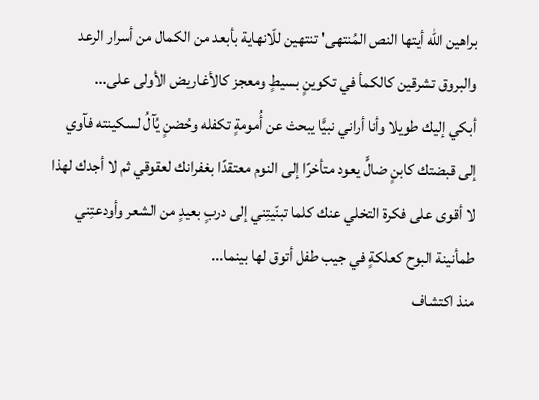براهين الله أيتها النص المُنتهى' تنتهين للّانهاية بأبعد من الكمال من أسرار الرعد والبروق تشرقين كالكمأ في تكوينٍ بسيطٍ ومعجز كالأغاريض الأولى على...
أبكي إليك طويلا وأنا أراني نبيًّا يبحث عن أُمومةٍ تكفله وحُضنٍ يُآلُ لسكينته فآوي إلى قبضتك كابنٍ ضالٍّ يعود متأخرًا إلى النوم معتقدًا بغفرانك لعقوقي ثم لا أجدك لهذا لا أقوى على فكرة التخلي عنك كلما تبنّيتِني إلى دربٍ بعيدٍ من الشعر وأودعتِني طمأنينة البوح كعلكةٍ في جيب طفل أتوق لها بينما...
منذ اكتشاف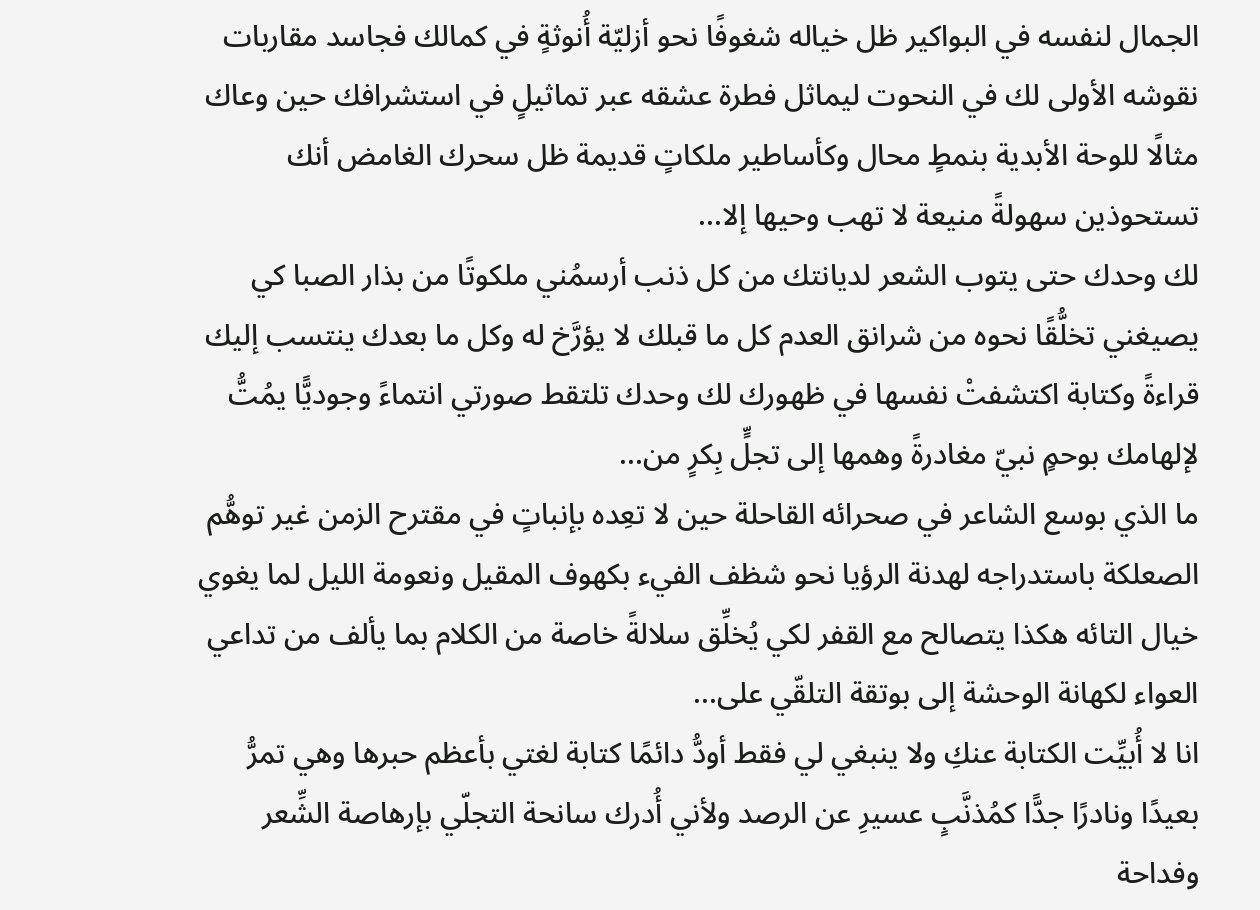الجمال لنفسه في البواكير ظل خياله شغوفًا نحو أزليّة أُنوثةٍ في كمالك فجاسد مقاربات نقوشه الأولى لك في النحوت ليماثل فطرة عشقه عبر تماثيلٍ في استشرافك حين وعاك مثالًا للوحة الأبدية بنمطٍ محال وكأساطير ملكاتٍ قديمة ظل سحرك الغامض أنك تستحوذين سهولةً منيعة لا تهب وحيها إلا...
لك وحدك حتى يتوب الشعر لديانتك من كل ذنب أرسمُني ملكوتًا من بذار الصبا كي يصيغني تخلُّقًا نحوه من شرانق العدم كل ما قبلك لا يؤرَّخ له وكل ما بعدك ينتسب إليك قراءةً وكتابة اكتشفتْ نفسها في ظهورك لك وحدك تلتقط صورتي انتماءً وجوديًّا يمُتُّ لإلهامك بوحمٍ نبيّ مغادرةً وهمها إلى تجلٍّ بِكرٍ من...
ما الذي بوسع الشاعر في صحرائه القاحلة حين لا تعِده بإنباتٍ في مقترح الزمن غير توهُّم الصعلكة باستدراجه لهدنة الرؤيا نحو شظف الفيء بكهوف المقيل ونعومة الليل لما يغوي خيال التائه هكذا يتصالح مع القفر لكي يُخلِّق سلالةً خاصة من الكلام بما يألف من تداعي العواء لكهانة الوحشة إلى بوتقة التلقّي على...
انا لا أُبيِّت الكتابة عنكِ ولا ينبغي لي فقط أودُّ دائمًا كتابة لغتي بأعظم حبرها وهي تمرُّ بعيدًا ونادرًا جدًّا كمُذنَّبٍ عسيرِ عن الرصد ولأني أُدرك سانحة التجلّي بإرهاصة الشِّعر وفداحة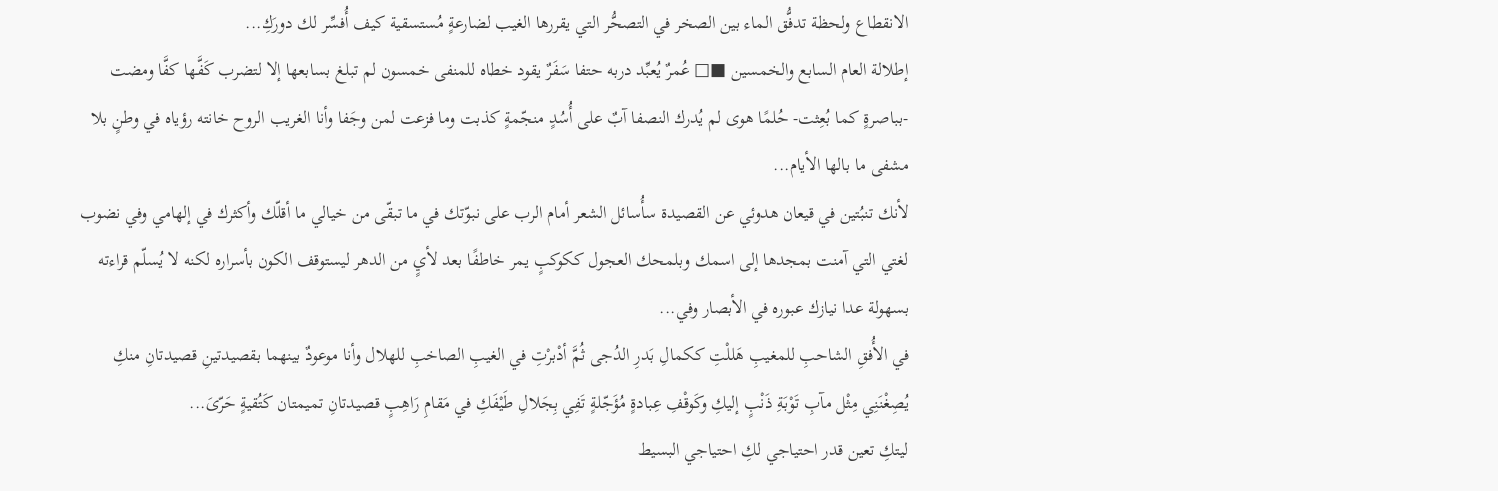الانقطاع ولحظة تدفُّق الماء بين الصخر في التصحُّر التي يقررها الغيب لضارعةٍ مُستسقية كيف أُفسِّر لك دورَكِ...
إطلالة العام السابع والخمسين ■□ عُمرٌ يُعبِّد دربه حتفا سَفَرٌ يقود خطاه للمنفى خمسون لم تبلغ بسابعها إلا لتضرب كَفَّها كفَّا ومضت -بباصرةٍ كما بُعِثت- حُلمًا هوى لم يُدرك النصفا آبٌ على أُسُدٍ منجّمةٍ كذبت وما فزعت لمن وجَفا وأنا الغريب الروح خانته رؤياه في وطنٍ بلا مشفى ما بالها الأيام...
لأنك تنبُتين في قيعان هدوئي عن القصيدة سأُسائل الشعر أمام الرب على نبوّتك في ما تبقّى من خيالي ما أقلّك وأكثرك في إلهامي وفي نضوب لغتي التي آمنت بمجدها إلى اسمك وبلمحك العجول ككوكبٍ يمر خاطفًا بعد لأيٍ من الدهر ليستوقف الكون بأسراره لكنه لا يُسلّم قراءته بسهولة عدا نيازك عبوره في الأبصار وفي...
في الأُفقِ الشاحبِ للمغيبِ هَللْتِ ككمالِ بَدرِ الدُجى ثُمَّ أدْبرْتِ في الغيبِ الصاخبِ للهلال وأنا موعودٌ بينهما بقصيدتينِ قصيدتانِ منكِ يُصِغْنَنِي مِثْل مآبِ تَوْبَةِ ذَنْبٍ إليكِ وكَوقْفِ عِبادةٍ مُؤَجّلةٍ تَفِي بِجَلالِ طَيْفَكِ في مَقامِ رَاهِبٍ قصيدتانِ تميمتان كَتُقيةٍ حَرّىَ...
ليتكِ تعين قدر احتياجي لكِ احتياجي البسيط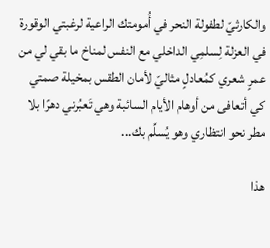والكارثيّ لطفولة النحر في أُمومتك الراعية لرغبتي الوقورة في العزلة لِسلمِي الداخلي مع النفس لمناخ ما بقي لي من عمرٍ شعري كمُعادلٍ مثاليّ لأمان الطقس بمخيلة صمتي كي أتعافى من أوهام الأيام السائبة وهي تَعبُرني دهرًا بلا مطر نحو انتظاري وهو يُسلِّم بك...

هذا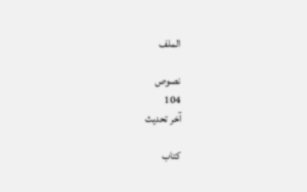الملف

نصوص
104
آخر تحديث

كتاب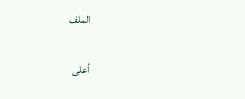الملف

أعلى